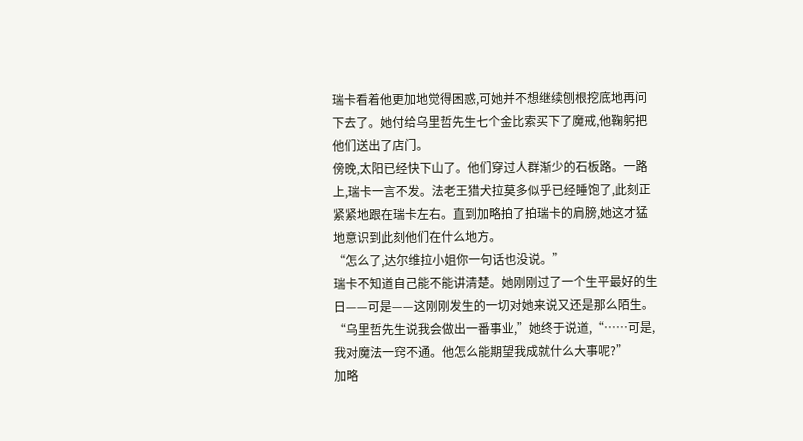瑞卡看着他更加地觉得困惑,可她并不想继续刨根挖底地再问下去了。她付给乌里哲先生七个金比索买下了魔戒,他鞠躬把他们送出了店门。
傍晚,太阳已经快下山了。他们穿过人群渐少的石板路。一路上,瑞卡一言不发。法老王猎犬拉莫多似乎已经睡饱了,此刻正紧紧地跟在瑞卡左右。直到加略拍了拍瑞卡的肩膀,她这才猛地意识到此刻他们在什么地方。
“怎么了,达尔维拉小姐你一句话也没说。”
瑞卡不知道自己能不能讲清楚。她刚刚过了一个生平最好的生日——可是——这刚刚发生的一切对她来说又还是那么陌生。
“乌里哲先生说我会做出一番事业,”她终于说道,“……可是,我对魔法一窍不通。他怎么能期望我成就什么大事呢?”
加略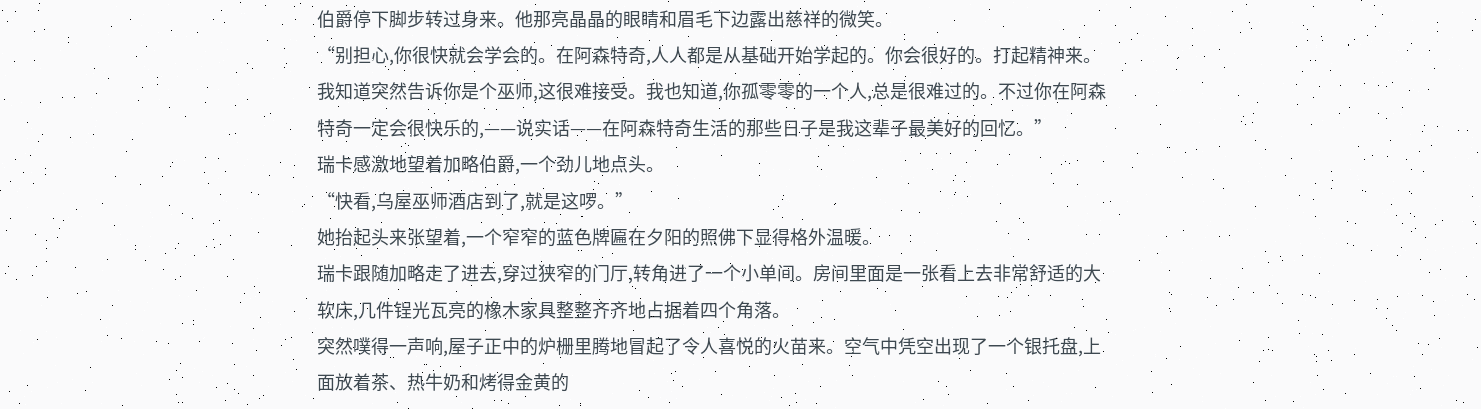伯爵停下脚步转过身来。他那亮晶晶的眼睛和眉毛下边露出慈祥的微笑。
“别担心,你很快就会学会的。在阿森特奇,人人都是从基础开始学起的。你会很好的。打起精神来。我知道突然告诉你是个巫师,这很难接受。我也知道,你孤零零的一个人,总是很难过的。不过你在阿森特奇一定会很快乐的,——说实话——在阿森特奇生活的那些日子是我这辈子最美好的回忆。”
瑞卡感激地望着加略伯爵,一个劲儿地点头。
“快看,乌屋巫师酒店到了,就是这啰。”
她抬起头来张望着,一个窄窄的蓝色牌匾在夕阳的照佛下显得格外温暖。
瑞卡跟随加略走了进去,穿过狭窄的门厅,转角进了一个小单间。房间里面是一张看上去非常舒适的大软床,几件锃光瓦亮的橡木家具整整齐齐地占据着四个角落。
突然噗得一声响,屋子正中的炉栅里腾地冒起了令人喜悦的火苗来。空气中凭空出现了一个银托盘,上面放着茶、热牛奶和烤得金黄的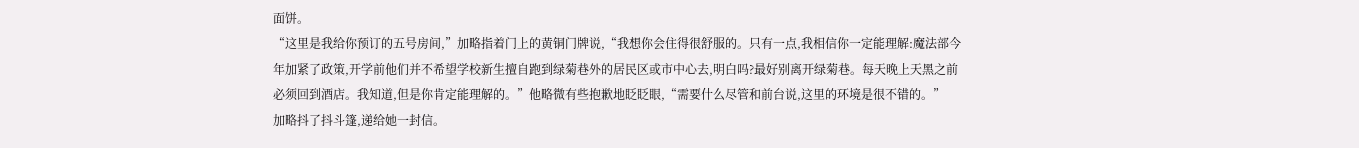面饼。
“这里是我给你预订的五号房间,”加略指着门上的黄铜门牌说,“我想你会住得很舒服的。只有一点,我相信你一定能理解:魔法部今年加紧了政策,开学前他们并不希望学校新生擅自跑到绿菊巷外的居民区或市中心去,明白吗?最好别离开绿菊巷。每天晚上天黑之前必须回到酒店。我知道,但是你肯定能理解的。”他略微有些抱歉地眨眨眼,“需要什么尽管和前台说,这里的环境是很不错的。”
加略抖了抖斗篷,递给她一封信。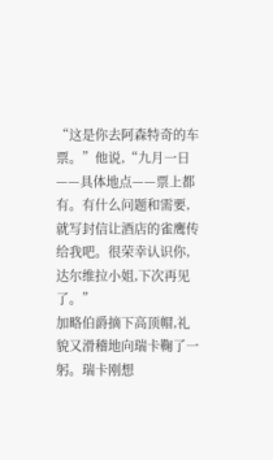“这是你去阿森特奇的车票。”他说,“九月一日——具体地点——票上都有。有什么问题和需要,就写封信让酒店的雀鹰传给我吧。很荣幸认识你,达尔维拉小姐,下次再见了。”
加略伯爵摘下高顶帽,礼貌又滑稽地向瑞卡鞠了一躬。瑞卡刚想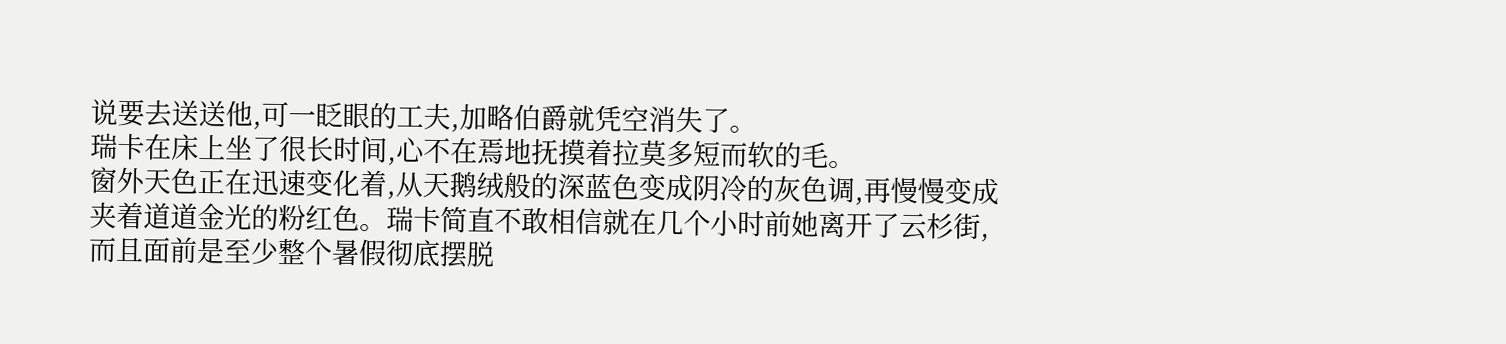说要去送送他,可一眨眼的工夫,加略伯爵就凭空消失了。
瑞卡在床上坐了很长时间,心不在焉地抚摸着拉莫多短而软的毛。
窗外天色正在迅速变化着,从天鹅绒般的深蓝色变成阴冷的灰色调,再慢慢变成夹着道道金光的粉红色。瑞卡简直不敢相信就在几个小时前她离开了云杉街,而且面前是至少整个暑假彻底摆脱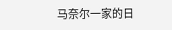马奈尔一家的日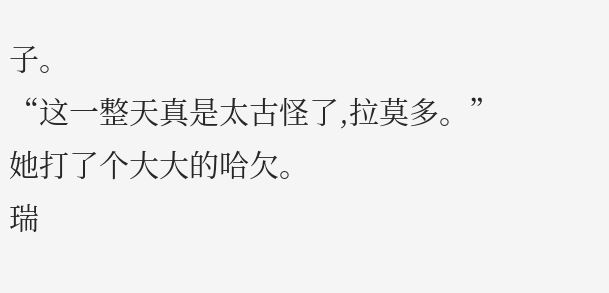子。
“这一整天真是太古怪了,拉莫多。”
她打了个大大的哈欠。
瑞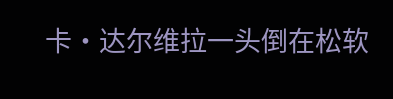卡·达尔维拉一头倒在松软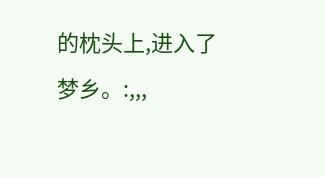的枕头上,进入了梦乡。:,,,